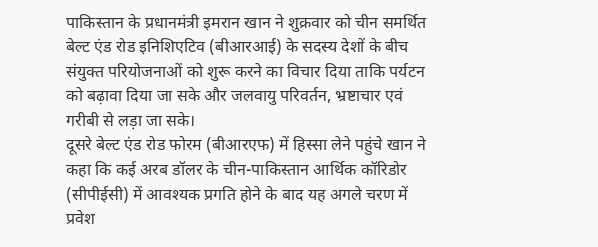पाकिस्तान के प्रधानमंत्री इमरान खान ने शुक्रवार को चीन समर्थित बेल्ट एंड रोड इनिशिएटिव (बीआरआई) के सदस्य देशों के बीच संयुक्त परियोजनाओं को शुरू करने का विचार दिया ताकि पर्यटन को बढ़ावा दिया जा सके और जलवायु परिवर्तन, भ्रष्टाचार एवं गरीबी से लड़ा जा सके।
दूसरे बेल्ट एंड रोड फोरम (बीआरएफ) में हिस्सा लेने पहुंचे खान ने कहा कि कई अरब डॉलर के चीन-पाकिस्तान आर्थिक कॉरिडोर (सीपीईसी) में आवश्यक प्रगति होने के बाद यह अगले चरण में प्रवेश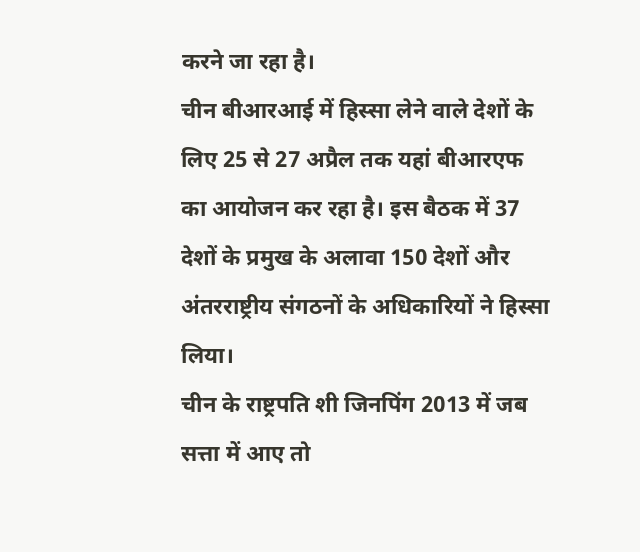करने जा रहा है।
चीन बीआरआई में हिस्सा लेने वाले देशों के लिए 25 से 27 अप्रैल तक यहां बीआरएफ का आयोजन कर रहा है। इस बैठक में 37 देशों के प्रमुख के अलावा 150 देशों और अंतरराष्ट्रीय संगठनों के अधिकारियों ने हिस्सा लिया।
चीन के राष्ट्रपति शी जिनपिंग 2013 में जब सत्ता में आए तो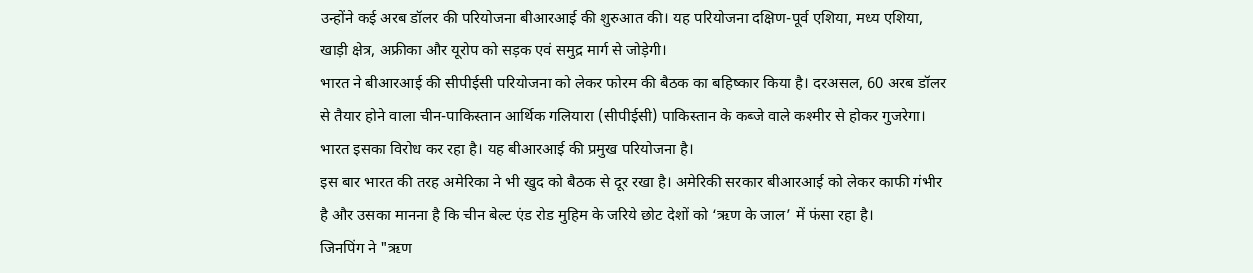उन्होंने कई अरब डॉलर की परियोजना बीआरआई की शुरुआत की। यह परियोजना दक्षिण-पूर्व एशिया, मध्य एशिया, खाड़ी क्षेत्र, अफ्रीका और यूरोप को सड़क एवं समुद्र मार्ग से जोड़ेगी।
भारत ने बीआरआई की सीपीईसी परियोजना को लेकर फोरम की बैठक का बहिष्कार किया है। दरअसल, 60 अरब डॉलर से तैयार होने वाला चीन-पाकिस्तान आर्थिक गलियारा (सीपीईसी) पाकिस्तान के कब्जे वाले कश्मीर से होकर गुजरेगा। भारत इसका विरोध कर रहा है। यह बीआरआई की प्रमुख परियोजना है।
इस बार भारत की तरह अमेरिका ने भी खुद को बैठक से दूर रखा है। अमेरिकी सरकार बीआरआई को लेकर काफी गंभीर है और उसका मानना है कि चीन बेल्ट एंड रोड मुहिम के जरिये छोट देशों को ‘ऋण के जाल’ में फंसा रहा है।
जिनपिंग ने "ऋण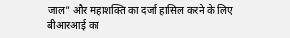जाल" और महाशक्ति का दर्जा हासिल करने के लिए बीआरआई का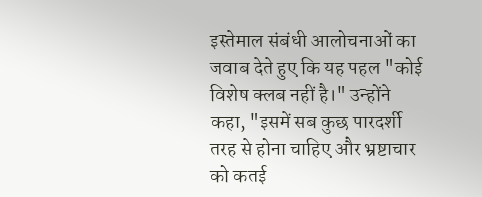इस्तेमाल संबंधी आलोचनाओं का जवाब देते हुए कि यह पहल "कोई विशेष क्लब नहीं है।" उन्होंने कहा, "इसमें सब कुछ पारदर्शी तरह से होना चाहिए और भ्रष्टाचार को कतई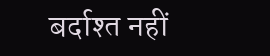बर्दाश्त नहीं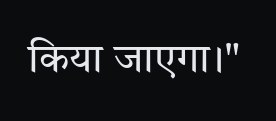किया जाएगा।"